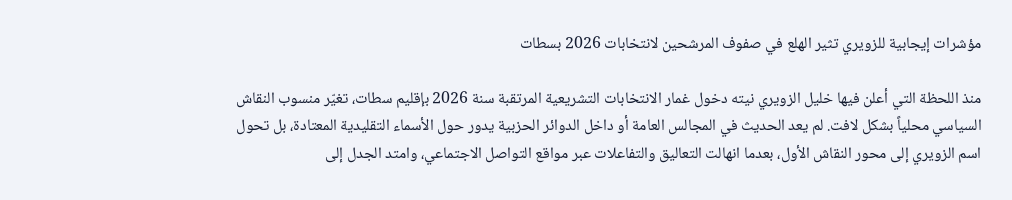مؤشرات إيجابية للزويري تثير الهلع في صفوف المرشحين لانتخابات 2026 بسطات

منذ اللحظة التي أعلن فيها خليل الزويري نيته دخول غمار الانتخابات التشريعية المرتقبة سنة 2026 بإقليم سطات، تغيّر منسوب النقاش السياسي محلياً بشكل لافت. لم يعد الحديث في المجالس العامة أو داخل الدوائر الحزبية يدور حول الأسماء التقليدية المعتادة، بل تحول اسم الزويري إلى محور النقاش الأول، بعدما انهالت التعاليق والتفاعلات عبر مواقع التواصل الاجتماعي، وامتد الجدل إلى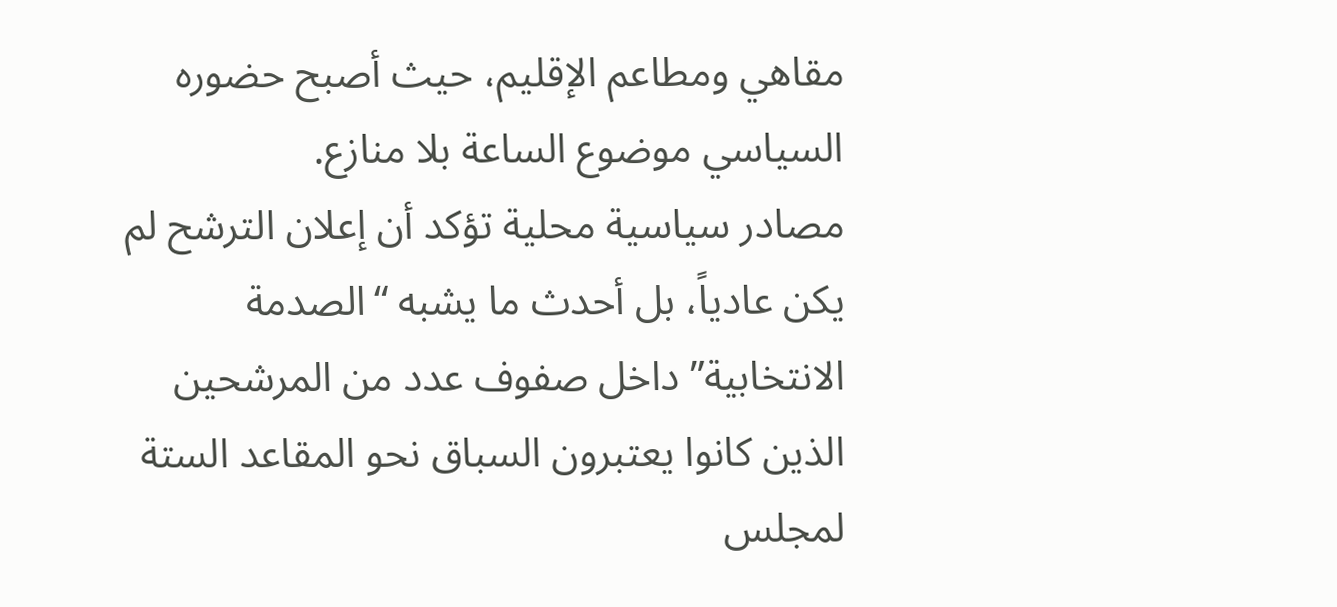مقاهي ومطاعم الإقليم، حيث أصبح حضوره السياسي موضوع الساعة بلا منازع.
مصادر سياسية محلية تؤكد أن إعلان الترشح لم يكن عادياً، بل أحدث ما يشبه “الصدمة الانتخابية” داخل صفوف عدد من المرشحين الذين كانوا يعتبرون السباق نحو المقاعد الستة لمجلس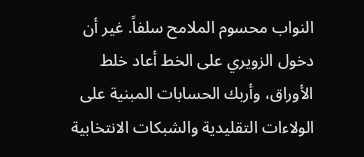النواب محسوم الملامح سلفاً. غير أن دخول الزويري على الخط أعاد خلط الأوراق، وأربك الحسابات المبنية على الولاءات التقليدية والشبكات الانتخابية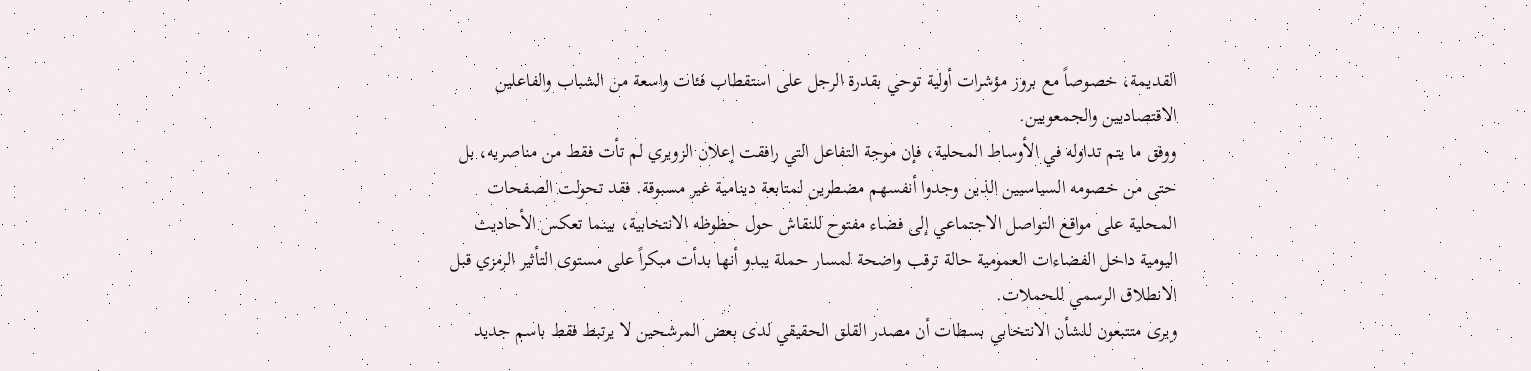القديمة، خصوصاً مع بروز مؤشرات أولية توحي بقدرة الرجل على استقطاب فئات واسعة من الشباب والفاعلين الاقتصاديين والجمعويين.
ووفق ما يتم تداوله في الأوساط المحلية، فإن موجة التفاعل التي رافقت إعلان الزويري لم تأت فقط من مناصريه، بل حتى من خصومه السياسيين الذين وجدوا أنفسهم مضطرين لمتابعة دينامية غير مسبوقة. فقد تحولت الصفحات المحلية على مواقع التواصل الاجتماعي إلى فضاء مفتوح للنقاش حول حظوظه الانتخابية، بينما تعكس الأحاديث اليومية داخل الفضاءات العمومية حالة ترقب واضحة لمسار حملة يبدو أنها بدأت مبكراً على مستوى التأثير الرمزي قبل الانطلاق الرسمي للحملات.
ويرى متتبعون للشأن الانتخابي بسطات أن مصدر القلق الحقيقي لدى بعض المرشحين لا يرتبط فقط باسم جديد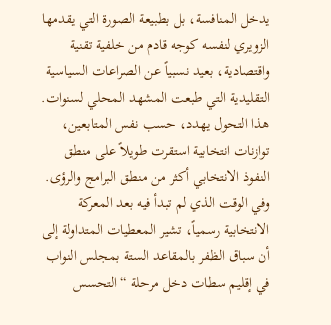يدخل المنافسة، بل بطبيعة الصورة التي يقدمها الزويري لنفسه كوجه قادم من خلفية تقنية واقتصادية، بعيد نسبياً عن الصراعات السياسية التقليدية التي طبعت المشهد المحلي لسنوات. هذا التحول يهدد، حسب نفس المتابعين، توازنات انتخابية استقرت طويلاً على منطق النفوذ الانتخابي أكثر من منطق البرامج والرؤى.
وفي الوقت الذي لم تبدأ فيه بعد المعركة الانتخابية رسمياً، تشير المعطيات المتداولة إلى أن سباق الظفر بالمقاعد الستة بمجلس النواب في إقليم سطات دخل مرحلة “التحسس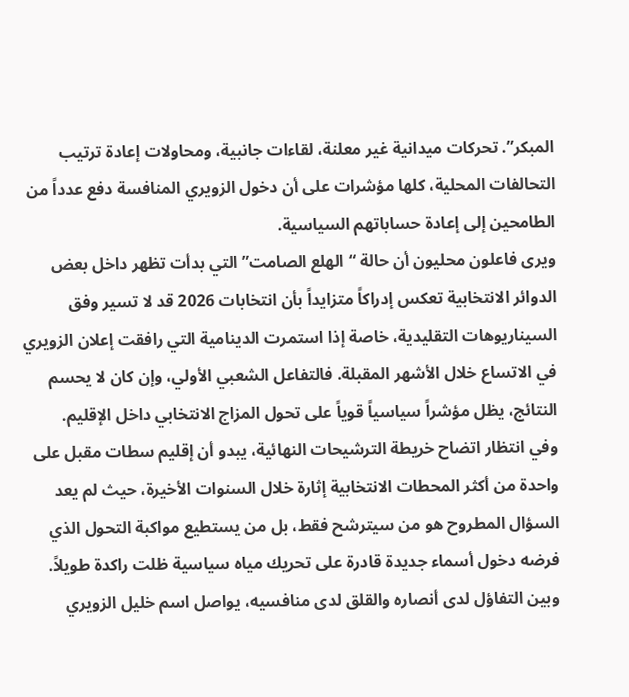المبكر”. تحركات ميدانية غير معلنة، لقاءات جانبية، ومحاولات إعادة ترتيب التحالفات المحلية، كلها مؤشرات على أن دخول الزويري المنافسة دفع عدداً من الطامحين إلى إعادة حساباتهم السياسية.
ويرى فاعلون محليون أن حالة “الهلع الصامت” التي بدأت تظهر داخل بعض الدوائر الانتخابية تعكس إدراكاً متزايداً بأن انتخابات 2026 قد لا تسير وفق السيناريوهات التقليدية، خاصة إذا استمرت الدينامية التي رافقت إعلان الزويري في الاتساع خلال الأشهر المقبلة. فالتفاعل الشعبي الأولي، وإن كان لا يحسم النتائج، يظل مؤشراً سياسياً قوياً على تحول المزاج الانتخابي داخل الإقليم.
وفي انتظار اتضاح خريطة الترشيحات النهائية، يبدو أن إقليم سطات مقبل على واحدة من أكثر المحطات الانتخابية إثارة خلال السنوات الأخيرة، حيث لم يعد السؤال المطروح هو من سيترشح فقط، بل من يستطيع مواكبة التحول الذي فرضه دخول أسماء جديدة قادرة على تحريك مياه سياسية ظلت راكدة طويلاً. وبين التفاؤل لدى أنصاره والقلق لدى منافسيه، يواصل اسم خليل الزويري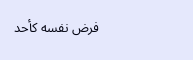فرض نفسه كأحد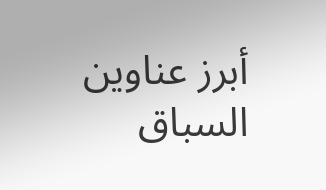أبرز عناوين السباق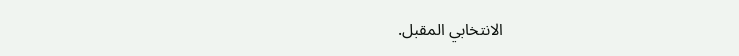الانتخابي المقبل.